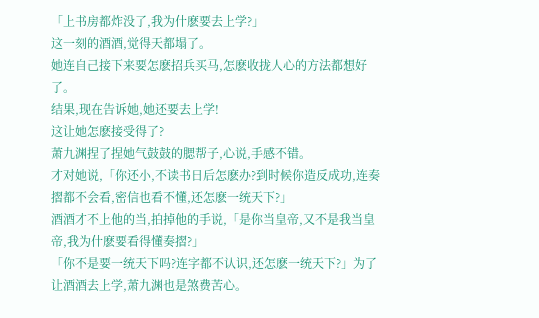「上书房都炸没了,我为什麽要去上学?」
这一刻的酒酒,觉得天都塌了。
她连自己接下来要怎麽招兵买马,怎麽收拢人心的方法都想好了。
结果,现在告诉她,她还要去上学!
这让她怎麽接受得了?
萧九渊捏了捏她气鼓鼓的腮帮子,心说,手感不错。
才对她说,「你还小,不读书日后怎麽办?到时候你造反成功,连奏摺都不会看,密信也看不懂,还怎麽一统天下?」
酒酒才不上他的当,拍掉他的手说,「是你当皇帝,又不是我当皇帝,我为什麽要看得懂奏摺?」
「你不是要一统天下吗?连字都不认识,还怎麽一统天下?」为了让酒酒去上学,萧九渊也是煞费苦心。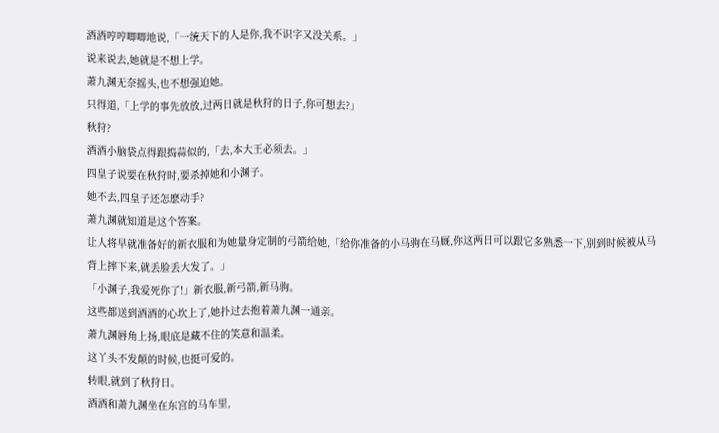酒酒哼哼唧唧地说,「一统天下的人是你,我不识字又没关系。」
说来说去,她就是不想上学。
萧九渊无奈摇头,也不想强迫她。
只得道,「上学的事先放放,过两日就是秋狩的日子,你可想去?」
秋狩?
酒酒小脑袋点得跟捣蒜似的,「去,本大王必须去。」
四皇子说要在秋狩时,要杀掉她和小渊子。
她不去,四皇子还怎麽动手?
萧九渊就知道是这个答案。
让人将早就准备好的新衣服和为她量身定制的弓箭给她,「给你准备的小马驹在马厩,你这两日可以跟它多熟悉一下,别到时候被从马背上摔下来,就丢脸丢大发了。」
「小渊子,我爱死你了!」新衣服,新弓箭,新马驹。
这些都送到酒酒的心坎上了,她扑过去抱着萧九渊一通亲。
萧九渊唇角上扬,眼底是藏不住的笑意和温柔。
这丫头不发颠的时候,也挺可爱的。
转眼,就到了秋狩日。
酒酒和萧九渊坐在东宫的马车里,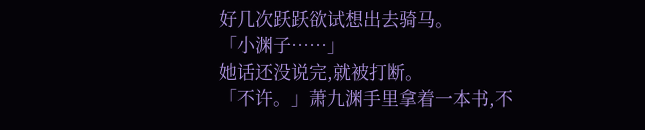好几次跃跃欲试想出去骑马。
「小渊子……」
她话还没说完,就被打断。
「不许。」萧九渊手里拿着一本书,不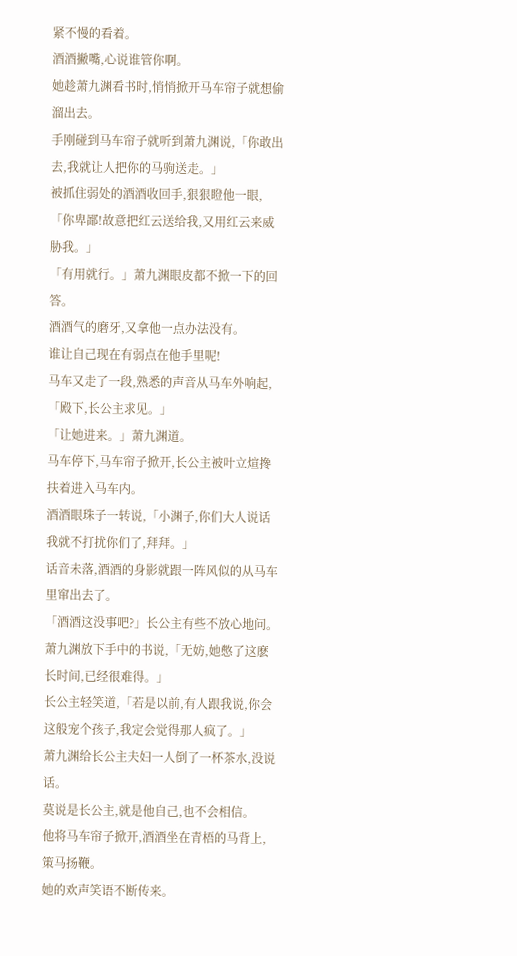紧不慢的看着。
酒酒撇嘴,心说谁管你啊。
她趁萧九渊看书时,悄悄掀开马车帘子就想偷溜出去。
手刚碰到马车帘子就听到萧九渊说,「你敢出去,我就让人把你的马驹送走。」
被抓住弱处的酒酒收回手,狠狠瞪他一眼,「你卑鄙!故意把红云送给我,又用红云来威胁我。」
「有用就行。」萧九渊眼皮都不掀一下的回答。
酒酒气的磨牙,又拿他一点办法没有。
谁让自己现在有弱点在他手里呢!
马车又走了一段,熟悉的声音从马车外响起,「殿下,长公主求见。」
「让她进来。」萧九渊道。
马车停下,马车帘子掀开,长公主被叶立煊搀扶着进入马车内。
酒酒眼珠子一转说,「小渊子,你们大人说话我就不打扰你们了,拜拜。」
话音未落,酒酒的身影就跟一阵风似的从马车里窜出去了。
「酒酒这没事吧?」长公主有些不放心地问。
萧九渊放下手中的书说,「无妨,她憋了这麽长时间,已经很难得。」
长公主轻笑道,「若是以前,有人跟我说,你会这般宠个孩子,我定会觉得那人疯了。」
萧九渊给长公主夫妇一人倒了一杯茶水,没说话。
莫说是长公主,就是他自己,也不会相信。
他将马车帘子掀开,酒酒坐在青梧的马背上,策马扬鞭。
她的欢声笑语不断传来。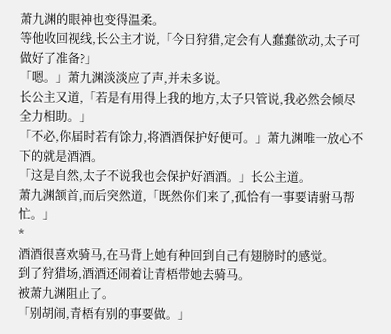萧九渊的眼神也变得温柔。
等他收回视线,长公主才说,「今日狩猎,定会有人蠢蠢欲动,太子可做好了准备?」
「嗯。」萧九渊淡淡应了声,并未多说。
长公主又道,「若是有用得上我的地方,太子只管说,我必然会倾尽全力相助。」
「不必,你届时若有馀力,将酒酒保护好便可。」萧九渊唯一放心不下的就是酒酒。
「这是自然,太子不说我也会保护好酒酒。」长公主道。
萧九渊颔首,而后突然道,「既然你们来了,孤恰有一事要请驸马帮忙。」
*
酒酒很喜欢骑马,在马背上她有种回到自己有翅膀时的感觉。
到了狩猎场,酒酒还闹着让青梧带她去骑马。
被萧九渊阻止了。
「别胡闹,青梧有别的事要做。」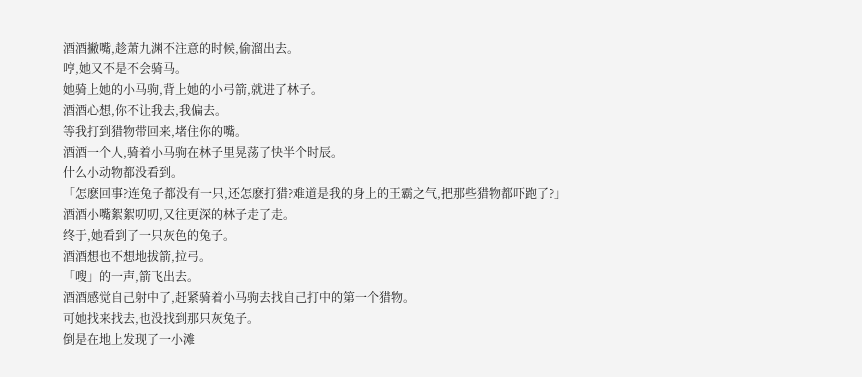酒酒撇嘴,趁萧九渊不注意的时候,偷溜出去。
哼,她又不是不会骑马。
她骑上她的小马驹,背上她的小弓箭,就进了林子。
酒酒心想,你不让我去,我偏去。
等我打到猎物带回来,堵住你的嘴。
酒酒一个人,骑着小马驹在林子里晃荡了快半个时辰。
什么小动物都没看到。
「怎麽回事?连兔子都没有一只,还怎麽打猎?难道是我的身上的王霸之气,把那些猎物都吓跑了?」
酒酒小嘴絮絮叨叨,又往更深的林子走了走。
终于,她看到了一只灰色的兔子。
酒酒想也不想地拔箭,拉弓。
「嗖」的一声,箭飞出去。
酒酒感觉自己射中了,赶紧骑着小马驹去找自己打中的第一个猎物。
可她找来找去,也没找到那只灰兔子。
倒是在地上发现了一小滩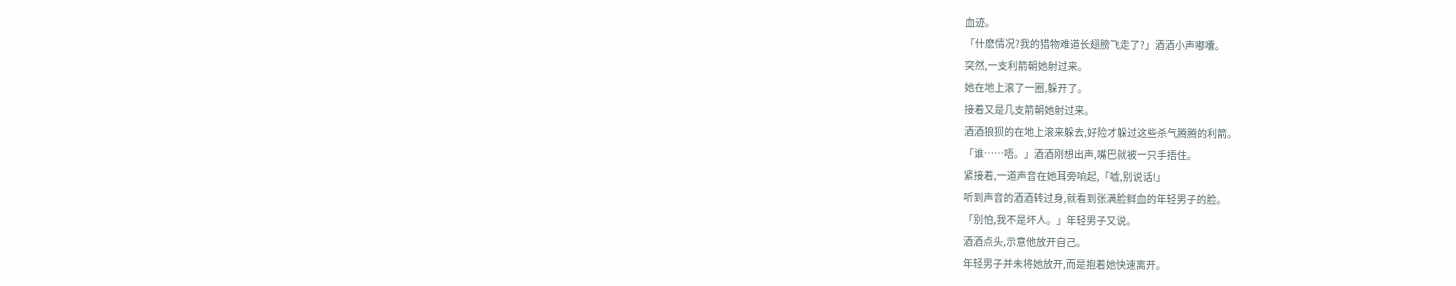血迹。
「什麽情况?我的猎物难道长翅膀飞走了?」酒酒小声嘟囔。
突然,一支利箭朝她射过来。
她在地上滚了一圈,躲开了。
接着又是几支箭朝她射过来。
酒酒狼狈的在地上滚来躲去,好险才躲过这些杀气腾腾的利箭。
「谁……唔。」酒酒刚想出声,嘴巴就被一只手捂住。
紧接着,一道声音在她耳旁响起,「嘘,别说话!」
听到声音的酒酒转过身,就看到张满脸鲜血的年轻男子的脸。
「别怕,我不是坏人。」年轻男子又说。
酒酒点头,示意他放开自己。
年轻男子并未将她放开,而是抱着她快速离开。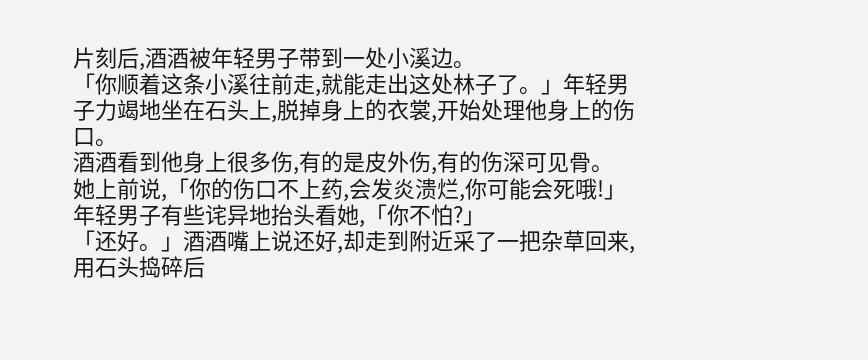片刻后,酒酒被年轻男子带到一处小溪边。
「你顺着这条小溪往前走,就能走出这处林子了。」年轻男子力竭地坐在石头上,脱掉身上的衣裳,开始处理他身上的伤口。
酒酒看到他身上很多伤,有的是皮外伤,有的伤深可见骨。
她上前说,「你的伤口不上药,会发炎溃烂,你可能会死哦!」
年轻男子有些诧异地抬头看她,「你不怕?」
「还好。」酒酒嘴上说还好,却走到附近采了一把杂草回来,用石头捣碎后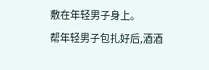敷在年轻男子身上。
帮年轻男子包扎好后,酒酒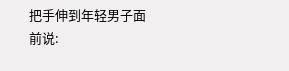把手伸到年轻男子面前说: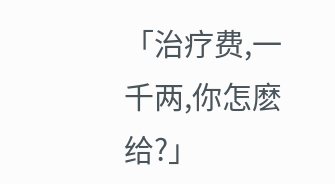「治疗费,一千两,你怎麽给?」